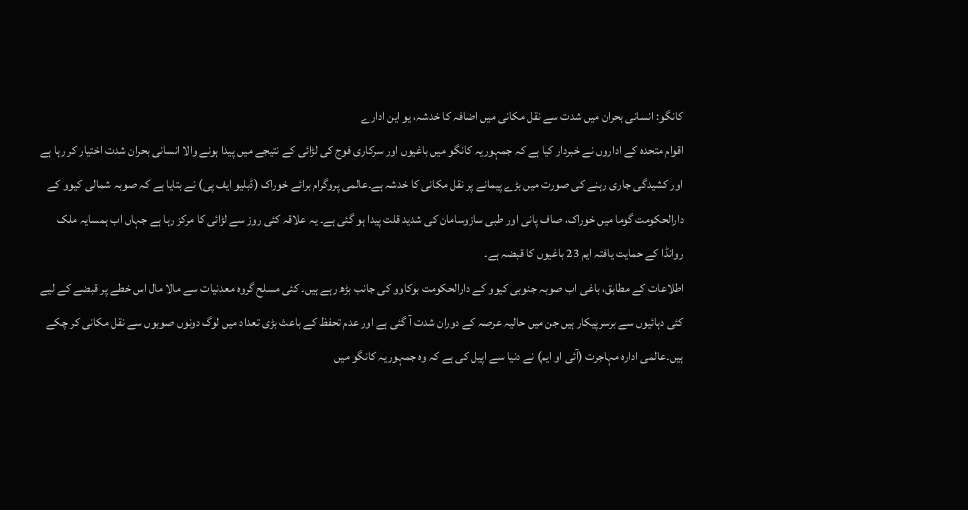کانگو: انسانی بحران میں شدت سے نقل مکانی میں اضافہ کا خدشہ، یو این ادارے
اقوام متحدہ کے اداروں نے خبردار کیا ہے کہ جمہوریہ کانگو میں باغیوں اور سرکاری فوج کی لڑائی کے نتیجے میں پیدا ہونے والا انسانی بحران شدت اختیار کر رہا ہے اور کشیدگی جاری رہنے کی صورت میں بڑے پیمانے پر نقل مکانی کا خدشہ ہے۔عالمی پروگرام برائے خوراک (ڈبلیو ایف پی) نے بتایا ہے کہ صوبہ شمالی کیوو کے دارالحکومت گوما میں خوراک، صاف پانی اور طبی سازوسامان کی شدید قلت پیدا ہو گئی ہے۔ یہ علاقہ کئی روز سے لڑائی کا مرکز رہا ہے جہاں اب ہمسایہ ملک روانڈا کے حمایت یافتہ ایم 23 باغیوں کا قبضہ ہے۔
اطلاعات کے مطابق، باغی اب صوبہ جنوبی کیوو کے دارالحکومت بوکاوو کی جانب بڑھ رہے ہیں۔ کئی مسلح گروہ معدنیات سے مالا مال اس خطے پر قبضے کے لیے کئی دہائیوں سے برسرپیکار ہیں جن میں حالیہ عرصہ کے دوران شدت آ گئی ہے اور عدم تحفظ کے باعث بڑی تعداد میں لوگ دونوں صوبوں سے نقل مکانی کر چکے ہیں۔عالمی ادارہ مہاجرت (آئی او ایم) نے دنیا سے اپیل کی ہے کہ وہ جمہوریہ کانگو میں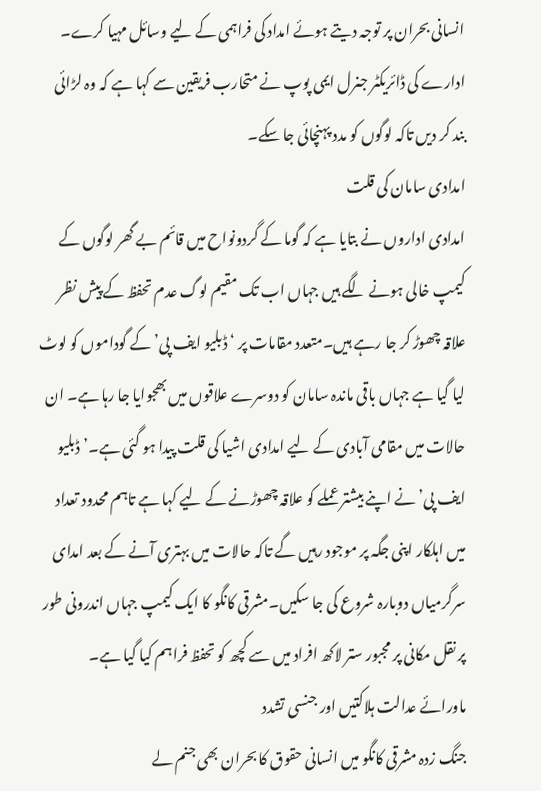انسانی بحران پر توجہ دیتے ہوئے امداد کی فراہمی کے لیے وسائل مہیا کرے۔ ادارے کی ڈائریکٹر جنرل ایمی پوپ نے متحارب فریقین سے کہا ہے کہ وہ لڑائی بند کر دیں تاکہ لوگوں کو مدد پہنچائی جا سکے۔
امدادی سامان کی قلت
امدادی اداروں نے بتایا ہے کہ گوما کے گردونواح میں قائم بے گھر لوگوں کے کیمپ خالی ہونے لگے ہیں جہاں اب تک مقیم لوگ عدم تحفظ کے پیش نظر علاقہ چھوڑ کر جا رہے ہیں۔متعدد مقامات پر ‘ڈبلیو ایف پی’ کے گوداموں کو لوٹ لیا گیا ہے جہاں باقی ماندہ سامان کو دوسرے علاقوں میں بھجوایا جا رہا ہے۔ ان حالات میں مقامی آبادی کے لیے امدادی اشیا کی قلت پیدا ہو گئی ہے۔’ڈبلیو ایف پی’ نے اپنے بیشتر عملے کو علاقہ چھوڑنے کے لیے کہا ہے تاہم محدود تعداد میں اہلکار اپنی جگہ پر موجود رہیں گے تاکہ حالات میں بہتری آنے کے بعد امدای سرگرمیاں دوبارہ شروع کی جا سکیں۔مشرقی کانگو کا ایک کیمپ جہاں اندرونی طور پر نقل مکانی پر مجبور ستر لاکھ افراد میں سے کچھ کو تحفظ فراہم کیا گیا ہے۔
ماورائے عدالت ہلاکتیں اور جنسی تشدد
جنگ زدہ مشرقی کانگو میں انسانی حقوق کا بحران بھی جنم لے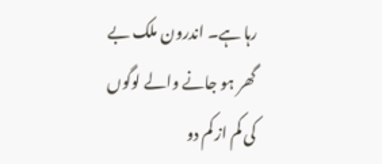رہا ہے۔ اندرون ملک بے گھر ہو جانے والے لوگوں کی کم از کم دو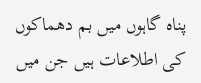پناہ گاہوں میں بم دھماکوں کی اطلاعات ہیں جن میں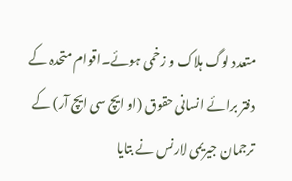متعدد لوگ ہلاک و زخمی ہوئے۔اقوام متحدہ کے دفتر برائے انسانی حقوق (او ایچ سی ایچ آر) کے ترجمان جیریمی لارنس نے بتایا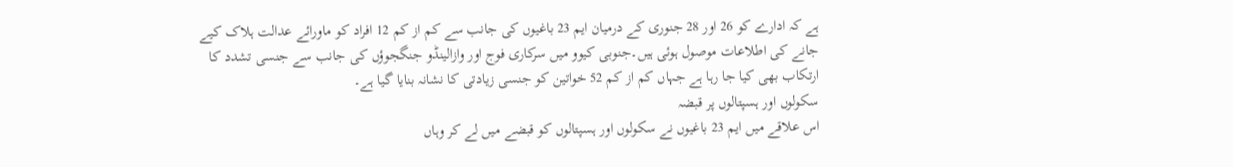ہے کہ ادارے کو 26 اور 28 جنوری کے درمیان ایم 23 باغیوں کی جانب سے کم از کم 12 افراد کو ماورائے عدالت ہلاک کیے جانے کی اطلاعات موصول ہوئی ہیں۔جنوبی کیوو میں سرکاری فوج اور وازالینڈو جنگجوؤں کی جانب سے جنسی تشدد کا ارتکاب بھی کیا جا رہا ہے جہاں کم از کم 52 خواتین کو جنسی زیادتی کا نشانہ بنایا گیا ہے۔
سکولوں اور ہسپتالوں پر قبضہ
اس علاقے میں ایم 23 باغیوں نے سکولوں اور ہسپتالوں کو قبضے میں لے کر وہاں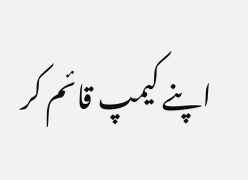اپنے کیمپ قائم کر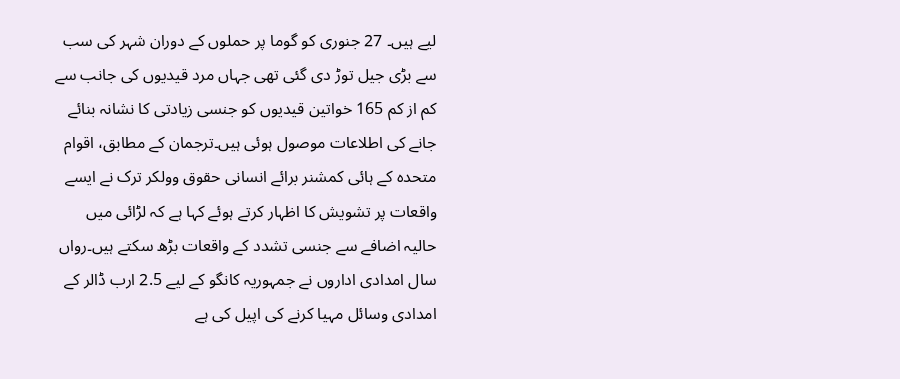لیے ہیں۔ 27 جنوری کو گوما پر حملوں کے دوران شہر کی سب سے بڑی جیل توڑ دی گئی تھی جہاں مرد قیدیوں کی جانب سے کم از کم 165 خواتین قیدیوں کو جنسی زیادتی کا نشانہ بنائے جانے کی اطلاعات موصول ہوئی ہیں۔ترجمان کے مطابق، اقوام متحدہ کے ہائی کمشنر برائے انسانی حقوق وولکر ترک نے ایسے واقعات پر تشویش کا اظہار کرتے ہوئے کہا ہے کہ لڑائی میں حالیہ اضافے سے جنسی تشدد کے واقعات بڑھ سکتے ہیں۔رواں سال امدادی اداروں نے جمہوریہ کانگو کے لیے 2.5 ارب ڈالر کے امدادی وسائل مہیا کرنے کی اپیل کی ہے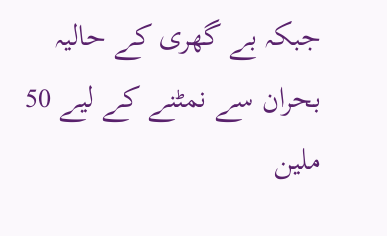جبکہ بے گھری کے حالیہ بحران سے نمٹنے کے لیے 50 ملین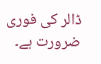ڈالر کی فوری ضرورت ہے۔